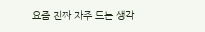요즘 진짜 자주 드는 생각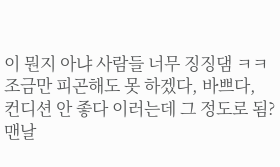이 뭔지 아냐 사람들 너무 징징댐 ㅋㅋ 조금만 피곤해도 못 하겠다, 바쁘다, 컨디션 안 좋다 이러는데 그 정도로 됨? 맨날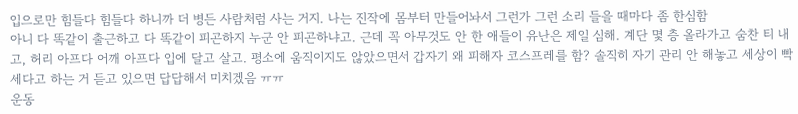입으로만 힘들다 힘들다 하니까 더 병든 사람처럼 사는 거지. 나는 진작에 몸부터 만들어놔서 그런가 그런 소리 들을 때마다 좀 한심함
아니 다 똑같이 출근하고 다 똑같이 피곤하지 누군 안 피곤하냐고. 근데 꼭 아무것도 안 한 애들이 유난은 제일 심해. 계단 몇 층 올라가고 숨찬 티 내고, 허리 아프다 어깨 아프다 입에 달고 살고. 평소에 움직이지도 않았으면서 갑자기 왜 피해자 코스프레를 함? 솔직히 자기 관리 안 해놓고 세상이 빡세다고 하는 거 듣고 있으면 답답해서 미치겠음 ㅠㅠ
운동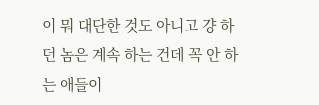이 뭐 대단한 것도 아니고 걍 하던 놈은 계속 하는 건데 꼭 안 하는 애들이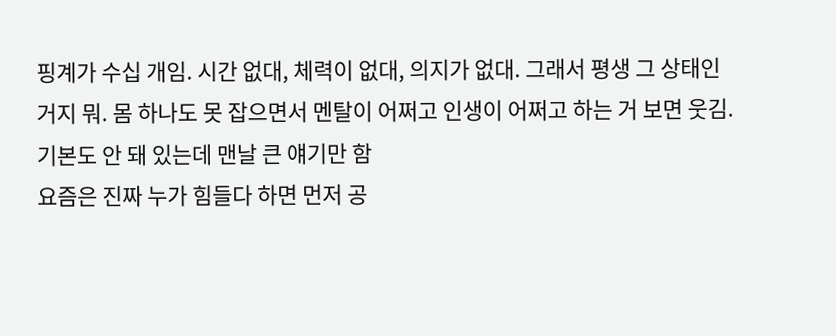핑계가 수십 개임. 시간 없대, 체력이 없대, 의지가 없대. 그래서 평생 그 상태인 거지 뭐. 몸 하나도 못 잡으면서 멘탈이 어쩌고 인생이 어쩌고 하는 거 보면 웃김. 기본도 안 돼 있는데 맨날 큰 얘기만 함
요즘은 진짜 누가 힘들다 하면 먼저 공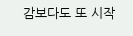감보다도 또 시작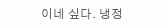이네 싶다. 냉정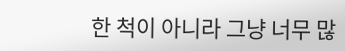한 척이 아니라 그냥 너무 많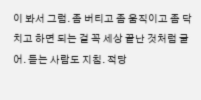이 봐서 그럼. 좀 버티고 좀 움직이고 좀 닥치고 하면 되는 걸 꼭 세상 끝난 것처럼 굴어. 듣는 사람도 지침. 적당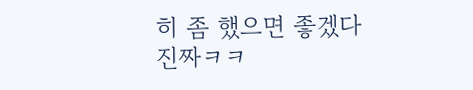히 좀 했으면 좋겠다 진짜ㅋㅋ